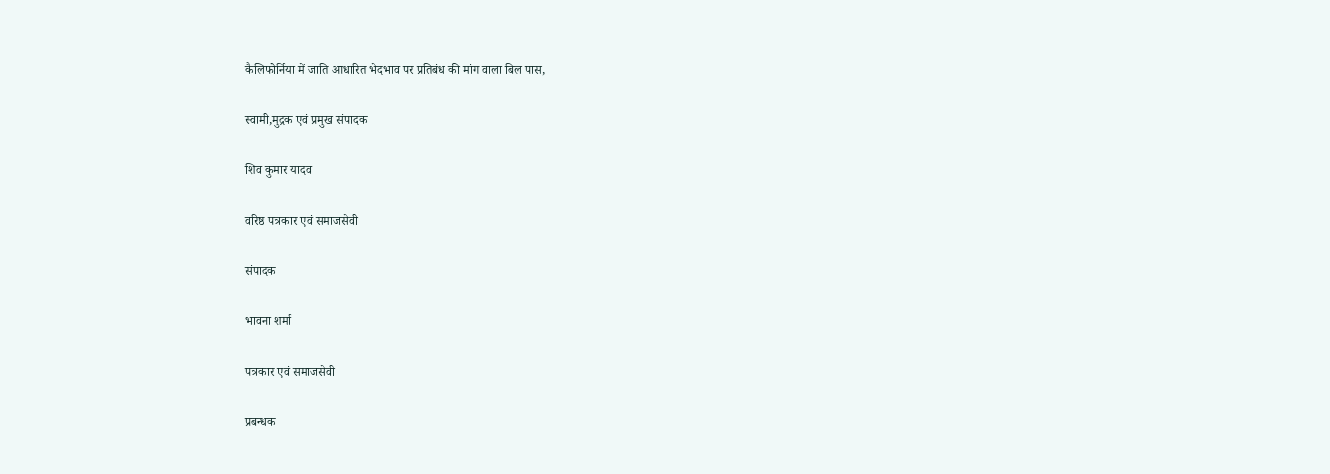कैलिफोर्निया में जाति आधारित भेदभाव पर प्रतिबंध की मांग वाला बिल पास,

स्वामी,मुद्रक एवं प्रमुख संपादक

शिव कुमार यादव

वरिष्ठ पत्रकार एवं समाजसेवी

संपादक

भावना शर्मा

पत्रकार एवं समाजसेवी

प्रबन्धक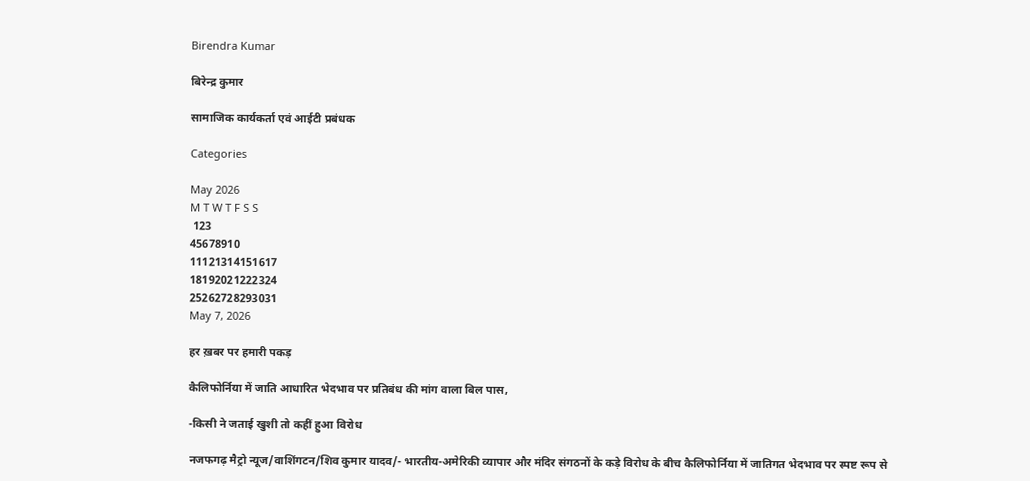Birendra Kumar

बिरेन्द्र कुमार

सामाजिक कार्यकर्ता एवं आईटी प्रबंधक

Categories

May 2026
M T W T F S S
 123
45678910
11121314151617
18192021222324
25262728293031
May 7, 2026

हर ख़बर पर हमारी पकड़

कैलिफोर्निया में जाति आधारित भेदभाव पर प्रतिबंध की मांग वाला बिल पास,

-किसी ने जताई खुशी तो कहीं हुआ विरोध

नजफगढ़ मैट्रो न्यूज/वाशिंगटन/शिव कुमार यादव/- भारतीय-अमेरिकी व्यापार और मंदिर संगठनों के कड़े विरोध के बीच कैलिफोर्निया में जातिगत भेदभाव पर स्पष्ट रूप से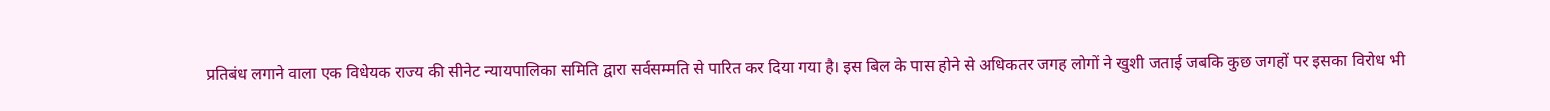प्रतिबंध लगाने वाला एक विधेयक राज्य की सीनेट न्यायपालिका समिति द्वारा सर्वसम्मति से पारित कर दिया गया है। इस बिल के पास होने से अधिकतर जगह लोगों ने खुशी जताई जबकि कुछ जगहों पर इसका विरोध भी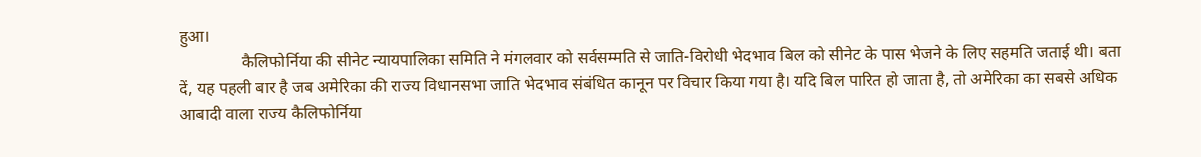हुआ।
               कैलिफोर्निया की सीनेट न्यायपालिका समिति ने मंगलवार को सर्वसम्मति से जाति-विरोधी भेदभाव बिल को सीनेट के पास भेजने के लिए सहमति जताई थी। बता दें, यह पहली बार है जब अमेरिका की राज्य विधानसभा जाति भेदभाव संबंधित कानून पर विचार किया गया है। यदि बिल पारित हो जाता है, तो अमेरिका का सबसे अधिक आबादी वाला राज्य कैलिफोर्निया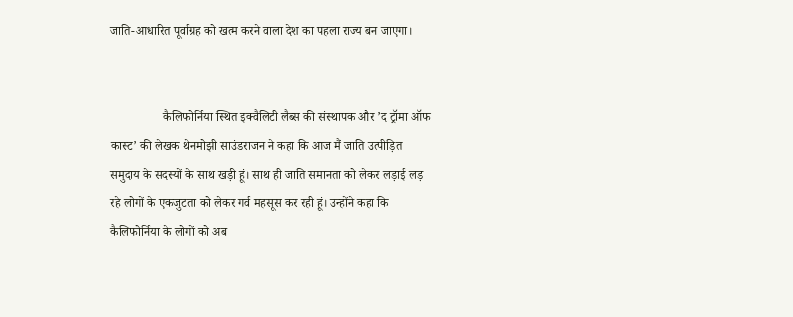जाति-आधारित पूर्वाग्रह को खत्म करने वाला देश का पहला राज्य बन जाएगा।


                 कैलिफोर्निया स्थित इक्वैलिटी लैब्स की संस्थापक और ’द ट्रॉमा ऑफ कास्ट’ की लेखक थेनमोझी साउंडराजन ने कहा कि आज मैं जाति उत्पीड़ित समुदाय के सदस्यों के साथ खड़ी हूं। साथ ही जाति समानता को लेकर लड़ाई लड़ रहे लोगों के एकजुटता को लेकर गर्व महसूस कर रही हूं। उन्होंने कहा कि कैलिफोर्निया के लोगों को अब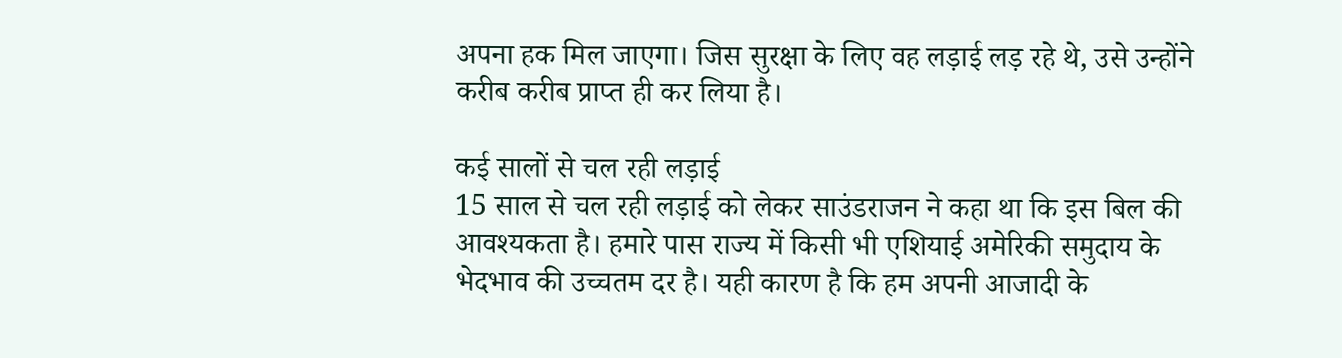अपना हक मिल जाएगा। जिस सुरक्षा के लिए वह लड़ाई लड़ रहे थे, उसे उन्होंने करीब करीब प्राप्त ही कर लिया है।

कई सालों से चल रही लड़ाई
15 साल से चल रही लड़ाई को लेकर साउंडराजन ने कहा था कि इस बिल की आवश्यकता है। हमारे पास राज्य में किसी भी एशियाई अमेरिकी समुदाय के भेदभाव की उच्चतम दर है। यही कारण है कि हम अपनी आजादी के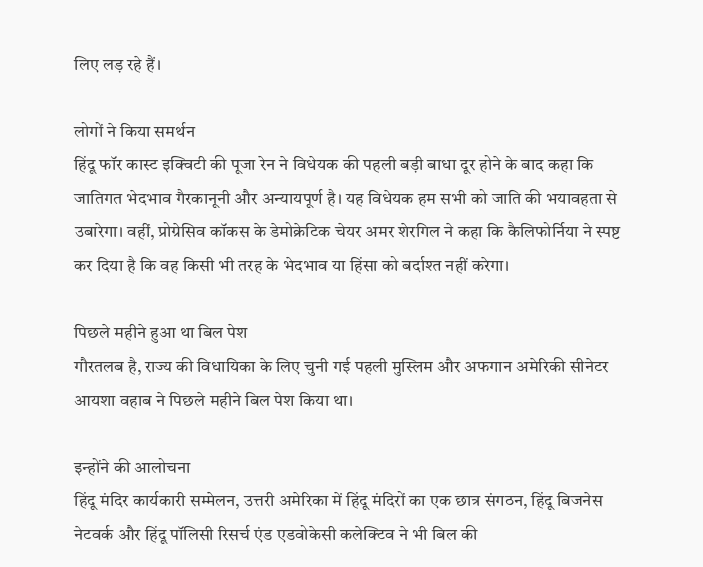लिए लड़ रहे हैं।

लोगों ने किया समर्थन
हिंदू फॉर कास्ट इक्विटी की पूजा रेन ने विधेयक की पहली बड़ी बाधा दूर होने के बाद कहा कि जातिगत भेदभाव गैरकानूनी और अन्यायपूर्ण है। यह विधेयक हम सभी को जाति की भयावहता से उबारेगा। वहीं, प्रोग्रेसिव कॉकस के डेमोक्रेटिक चेयर अमर शेरगिल ने कहा कि कैलिफोर्निया ने स्पष्ट कर दिया है कि वह किसी भी तरह के भेदभाव या हिंसा को बर्दाश्त नहीं करेगा।

पिछले महीने हुआ था बिल पेश
गौरतलब है, राज्य की विधायिका के लिए चुनी गई पहली मुस्लिम और अफगान अमेरिकी सीनेटर आयशा वहाब ने पिछले महीने बिल पेश किया था।

इन्होंने की आलोचना
हिंदू मंदिर कार्यकारी सम्मेलन, उत्तरी अमेरिका में हिंदू मंदिरों का एक छात्र संगठन, हिंदू बिजनेस नेटवर्क और हिंदू पॉलिसी रिसर्च एंड एडवोकेसी कलेक्टिव ने भी बिल की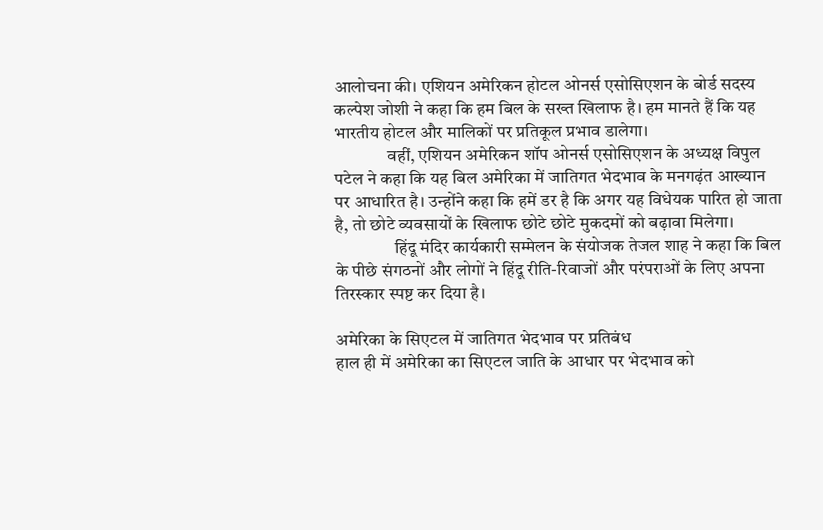आलोचना की। एशियन अमेरिकन होटल ओनर्स एसोसिएशन के बोर्ड सदस्य कल्पेश जोशी ने कहा कि हम बिल के सख्त खिलाफ है। हम मानते हैं कि यह भारतीय होटल और मालिकों पर प्रतिकूल प्रभाव डालेगा।
               वहीं, एशियन अमेरिकन शॉप ओनर्स एसोसिएशन के अध्यक्ष विपुल पटेल ने कहा कि यह बिल अमेरिका में जातिगत भेदभाव के मनगढ़ंत आख्यान पर आधारित है। उन्होंने कहा कि हमें डर है कि अगर यह विधेयक पारित हो जाता है, तो छोटे व्यवसायों के खिलाफ छोटे छोटे मुकदमों को बढ़ावा मिलेगा।
                 हिंदू मंदिर कार्यकारी सम्मेलन के संयोजक तेजल शाह ने कहा कि बिल के पीछे संगठनों और लोगों ने हिंदू रीति-रिवाजों और परंपराओं के लिए अपना तिरस्कार स्पष्ट कर दिया है।

अमेरिका के सिएटल में जातिगत भेदभाव पर प्रतिबंध
हाल ही में अमेरिका का सिएटल जाति के आधार पर भेदभाव को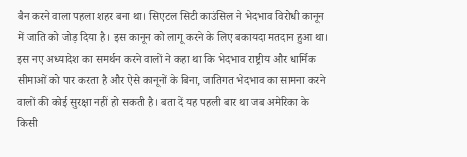बैन करने वाला पहला शहर बना था। सिएटल सिटी काउंसिल ने भेदभाव विरोधी कानून में जाति को जोड़ दिया है। इस कानून को लागू करने के लिए बकायदा मतदान हुआ था। इस नए अध्यादेश का समर्थन करने वालों ने कहा था कि भेदभाव राष्ट्रीय और धार्मिक सीमाओं को पार करता है और ऐसे कानूनों के बिना, जातिगत भेदभाव का सामना करने वालों की कोई सुरक्षा नहीं हो सकती है। बता दें यह पहली बार था जब अमेरिका के किसी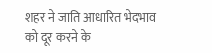शहर ने जाति आधारित भेदभाव को दूर करने के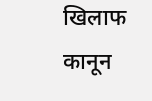खिलाफ कानून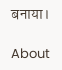बनाया।

About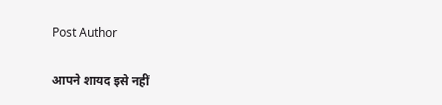Post Author

आपने शायद इसे नहीं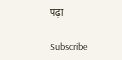पढ़ा

Subscribe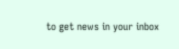to get news in your inbox